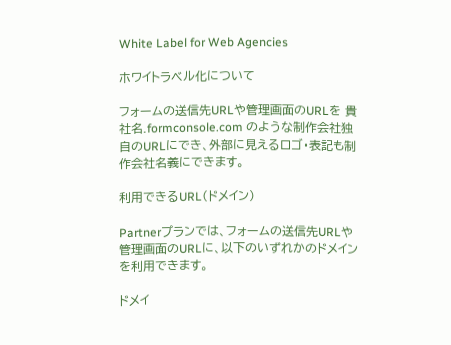White Label for Web Agencies

ホワイトラベル化について

フォームの送信先URLや管理画面のURLを 貴社名.formconsole.com のような制作会社独自のURLにでき、外部に見えるロゴ・表記も制作会社名義にできます。

利用できるURL(ドメイン)

Partnerプランでは、フォームの送信先URLや管理画面のURLに、以下のいずれかのドメインを利用できます。

ドメイ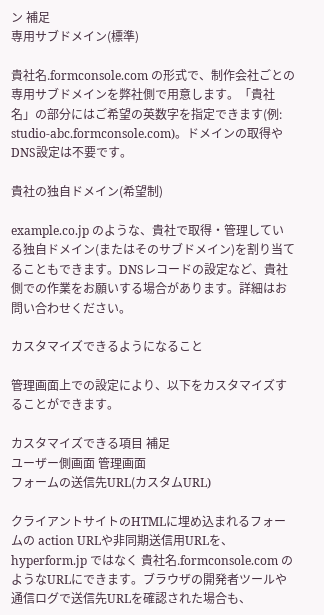ン 補足
専用サブドメイン(標準)

貴社名.formconsole.com の形式で、制作会社ごとの専用サブドメインを弊社側で用意します。「貴社名」の部分にはご希望の英数字を指定できます(例: studio-abc.formconsole.com)。ドメインの取得やDNS設定は不要です。

貴社の独自ドメイン(希望制)

example.co.jp のような、貴社で取得・管理している独自ドメイン(またはそのサブドメイン)を割り当てることもできます。DNSレコードの設定など、貴社側での作業をお願いする場合があります。詳細はお問い合わせください。

カスタマイズできるようになること

管理画面上での設定により、以下をカスタマイズすることができます。

カスタマイズできる項目 補足
ユーザー側画面 管理画面
フォームの送信先URL(カスタムURL)

クライアントサイトのHTMLに埋め込まれるフォームの action URLや非同期送信用URLを、hyperform.jp ではなく 貴社名.formconsole.com のようなURLにできます。ブラウザの開発者ツールや通信ログで送信先URLを確認された場合も、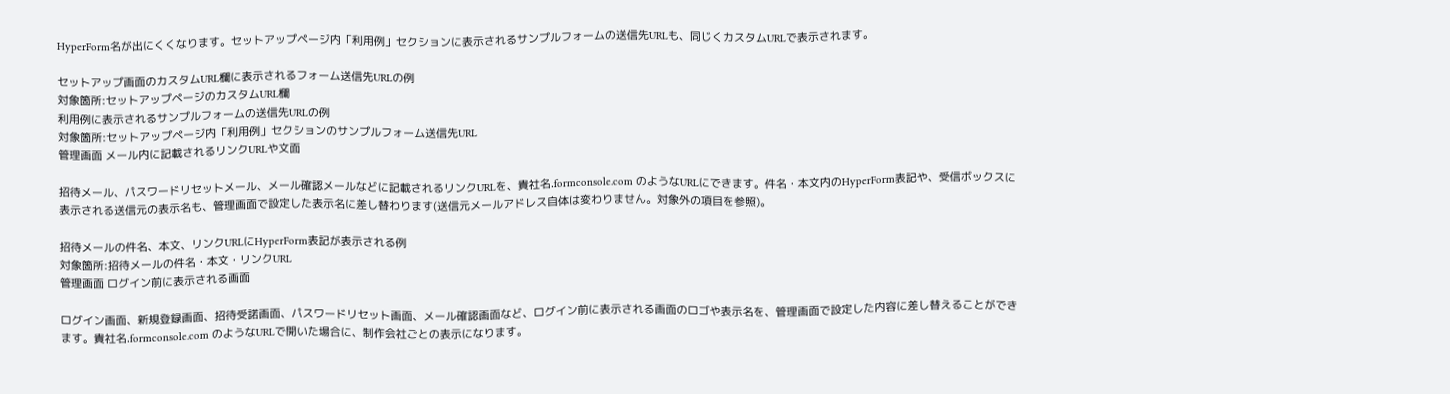HyperForm名が出にくくなります。セットアップページ内「利用例」セクションに表示されるサンプルフォームの送信先URLも、同じくカスタムURLで表示されます。

セットアップ画面のカスタムURL欄に表示されるフォーム送信先URLの例
対象箇所:セットアップページのカスタムURL欄
利用例に表示されるサンプルフォームの送信先URLの例
対象箇所:セットアップページ内「利用例」セクションのサンプルフォーム送信先URL
管理画面 メール内に記載されるリンクURLや文面

招待メール、パスワードリセットメール、メール確認メールなどに記載されるリンクURLを、貴社名.formconsole.com のようなURLにできます。件名・本文内のHyperForm表記や、受信ボックスに表示される送信元の表示名も、管理画面で設定した表示名に差し替わります(送信元メールアドレス自体は変わりません。対象外の項目を参照)。

招待メールの件名、本文、リンクURLにHyperForm表記が表示される例
対象箇所:招待メールの件名・本文・リンクURL
管理画面 ログイン前に表示される画面

ログイン画面、新規登録画面、招待受諾画面、パスワードリセット画面、メール確認画面など、ログイン前に表示される画面のロゴや表示名を、管理画面で設定した内容に差し替えることができます。貴社名.formconsole.com のようなURLで開いた場合に、制作会社ごとの表示になります。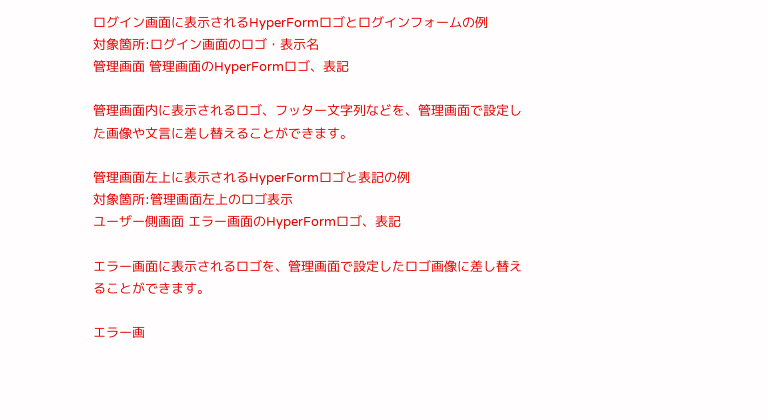ログイン画面に表示されるHyperFormロゴとログインフォームの例
対象箇所:ログイン画面のロゴ・表示名
管理画面 管理画面のHyperFormロゴ、表記

管理画面内に表示されるロゴ、フッター文字列などを、管理画面で設定した画像や文言に差し替えることができます。

管理画面左上に表示されるHyperFormロゴと表記の例
対象箇所:管理画面左上のロゴ表示
ユーザー側画面 エラー画面のHyperFormロゴ、表記

エラー画面に表示されるロゴを、管理画面で設定したロゴ画像に差し替えることができます。

エラー画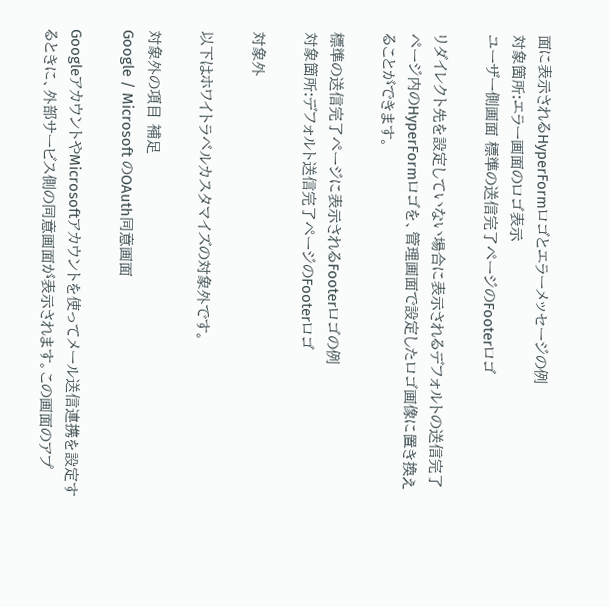面に表示されるHyperFormロゴとエラーメッセージの例
対象箇所:エラー画面のロゴ表示
ユーザー側画面 標準の送信完了ページのFooterロゴ

リダイレクト先を設定していない場合に表示されるデフォルトの送信完了ページ内のHyperFormロゴを、管理画面で設定したロゴ画像に置き換えることができます。

標準の送信完了ページに表示されるFooterロゴの例
対象箇所:デフォルト送信完了ページのFooterロゴ

対象外

以下はホワイトラベルカスタマイズの対象外です。

対象外の項目 補足
Google / Microsoft のOAuth同意画面

GoogleアカウントやMicrosoftアカウントを使ってメール送信連携を設定するときに、外部サービス側の同意画面が表示されます。この画面のアプ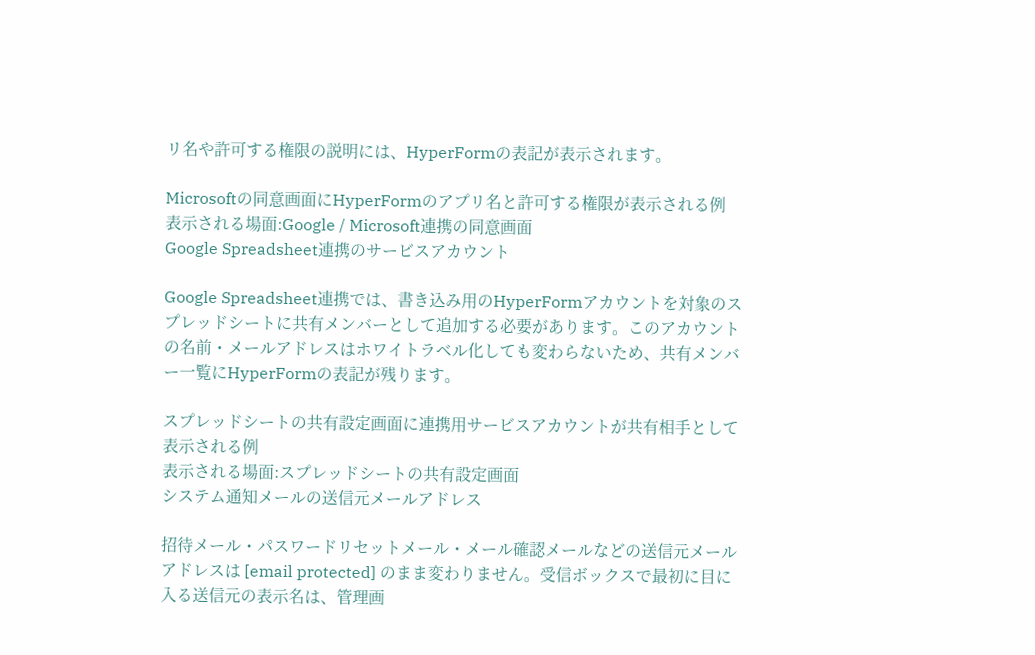リ名や許可する権限の説明には、HyperFormの表記が表示されます。

Microsoftの同意画面にHyperFormのアプリ名と許可する権限が表示される例
表示される場面:Google / Microsoft連携の同意画面
Google Spreadsheet連携のサービスアカウント

Google Spreadsheet連携では、書き込み用のHyperFormアカウントを対象のスプレッドシートに共有メンバーとして追加する必要があります。このアカウントの名前・メールアドレスはホワイトラベル化しても変わらないため、共有メンバー一覧にHyperFormの表記が残ります。

スプレッドシートの共有設定画面に連携用サービスアカウントが共有相手として表示される例
表示される場面:スプレッドシートの共有設定画面
システム通知メールの送信元メールアドレス

招待メール・パスワードリセットメール・メール確認メールなどの送信元メールアドレスは [email protected] のまま変わりません。受信ボックスで最初に目に入る送信元の表示名は、管理画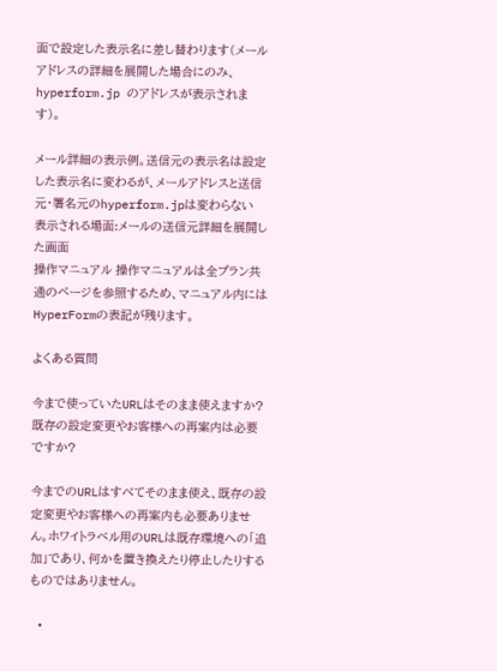面で設定した表示名に差し替わります(メールアドレスの詳細を展開した場合にのみ、hyperform.jp のアドレスが表示されます)。

メール詳細の表示例。送信元の表示名は設定した表示名に変わるが、メールアドレスと送信元・署名元のhyperform.jpは変わらない
表示される場面:メールの送信元詳細を展開した画面
操作マニュアル 操作マニュアルは全プラン共通のページを参照するため、マニュアル内にはHyperFormの表記が残ります。

よくある質問

今まで使っていたURLはそのまま使えますか?既存の設定変更やお客様への再案内は必要ですか?

今までのURLはすべてそのまま使え、既存の設定変更やお客様への再案内も必要ありません。ホワイトラベル用のURLは既存環境への「追加」であり、何かを置き換えたり停止したりするものではありません。

  •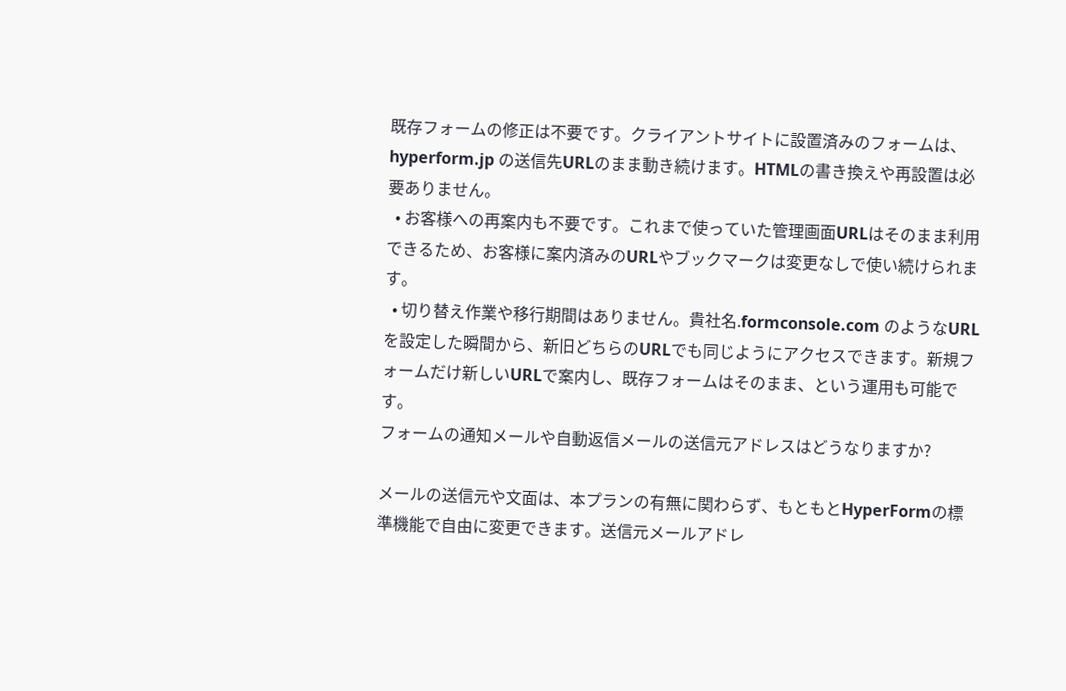既存フォームの修正は不要です。クライアントサイトに設置済みのフォームは、hyperform.jp の送信先URLのまま動き続けます。HTMLの書き換えや再設置は必要ありません。
  • お客様への再案内も不要です。これまで使っていた管理画面URLはそのまま利用できるため、お客様に案内済みのURLやブックマークは変更なしで使い続けられます。
  • 切り替え作業や移行期間はありません。貴社名.formconsole.com のようなURLを設定した瞬間から、新旧どちらのURLでも同じようにアクセスできます。新規フォームだけ新しいURLで案内し、既存フォームはそのまま、という運用も可能です。
フォームの通知メールや自動返信メールの送信元アドレスはどうなりますか?

メールの送信元や文面は、本プランの有無に関わらず、もともとHyperFormの標準機能で自由に変更できます。送信元メールアドレ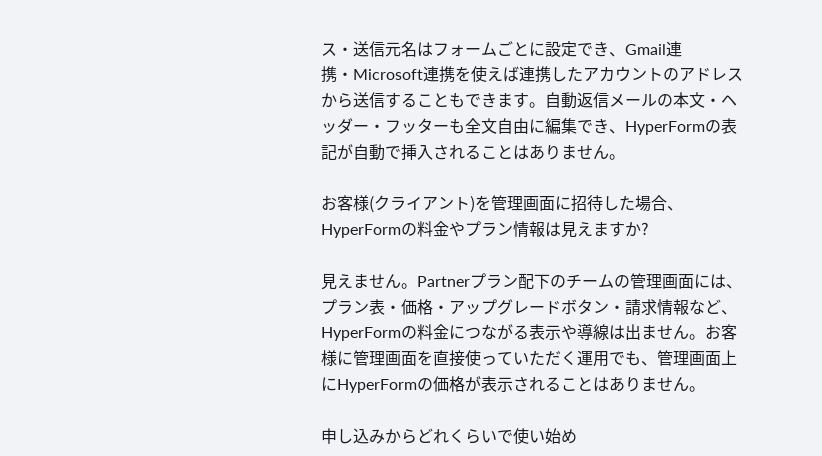ス・送信元名はフォームごとに設定でき、Gmail連携・Microsoft連携を使えば連携したアカウントのアドレスから送信することもできます。自動返信メールの本文・ヘッダー・フッターも全文自由に編集でき、HyperFormの表記が自動で挿入されることはありません。

お客様(クライアント)を管理画面に招待した場合、HyperFormの料金やプラン情報は見えますか?

見えません。Partnerプラン配下のチームの管理画面には、プラン表・価格・アップグレードボタン・請求情報など、HyperFormの料金につながる表示や導線は出ません。お客様に管理画面を直接使っていただく運用でも、管理画面上にHyperFormの価格が表示されることはありません。

申し込みからどれくらいで使い始め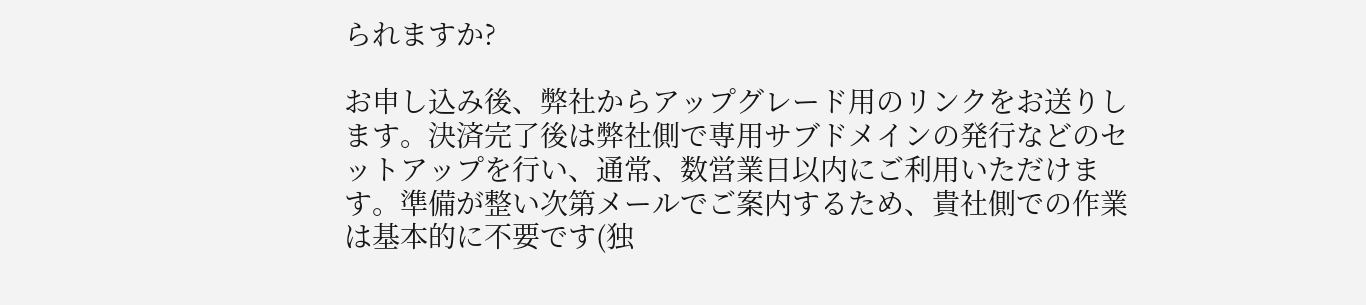られますか?

お申し込み後、弊社からアップグレード用のリンクをお送りします。決済完了後は弊社側で専用サブドメインの発行などのセットアップを行い、通常、数営業日以内にご利用いただけます。準備が整い次第メールでご案内するため、貴社側での作業は基本的に不要です(独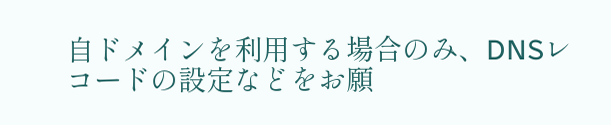自ドメインを利用する場合のみ、DNSレコードの設定などをお願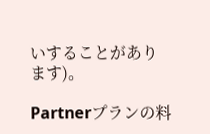いすることがあります)。

Partnerプランの料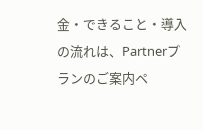金・できること・導入の流れは、Partnerプランのご案内ペ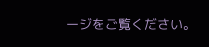ージをご覧ください。